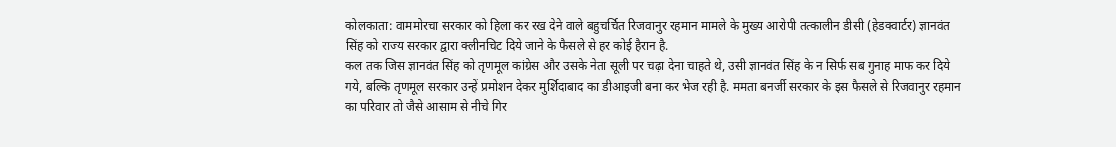कोलकाता: वाममोरचा सरकार को हिला कर रख देने वाले बहुचर्चित रिजवानुर रहमान मामले के मुख्य आरोपी तत्कालीन डीसी (हेडक्वार्टर) ज्ञानवंत सिंह को राज्य सरकार द्वारा क्लीनचिट दिये जाने के फैसले से हर कोई हैरान है.
कल तक जिस ज्ञानवंत सिंह को तृणमूल कांग्रेस और उसके नेता सूली पर चढ़ा देना चाहते थे, उसी ज्ञानवंत सिंह के न सिर्फ सब गुनाह माफ कर दिये गये, बल्कि तृणमूल सरकार उन्हें प्रमोशन देकर मुर्शिदाबाद का डीआइजी बना कर भेज रही है. ममता बनर्जी सरकार के इस फैसले से रिजवानुर रहमान का परिवार तो जैसे आसाम से नीचे गिर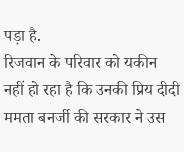पड़ा है.
रिजवान के परिवार को यकीन नहीं हो रहा है कि उनकी प्रिय दीदी ममता बनर्जी की सरकार ने उस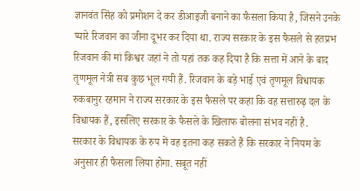ज्ञानवंत सिंह को प्रमोशन दे कर डीआइजी बनाने का फैसला किया है, जिसने उनके प्यारे रिजवान का जीना दूभर कर दिया था. राज्य सरकार के इस फैसले से हतप्रभ रिजवान की मां किश्वर जहां ने तो यहां तक कह दिया है कि सत्ता में आने के बाद तृणमूल नेत्री सब कुछ भूल गयी हैं. रिजवान के बड़े भाई एवं तृणमूल विधायक रुकबानुर रहमान ने राज्य सरकार के इस फैसले पर कहा कि वह सत्तारुढ़ दल के विधायक हैं, इसलिए सरकार के फैसले के खिलाफ बोलना संभव नहीं है.
सरकार के विधायक के रुप में वह इतना कह सकते हैं कि सरकार ने नियम के अनुसार ही फैसला लिया होगा. सबूत नहीं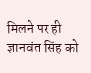मिलने पर ही ज्ञानवंत सिंह को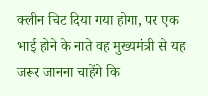क्लीन चिट दिया गया होगा, पर एक भाई होने के नाते वह मुख्यमंत्री से यह जरूर जानना चाहेंगे कि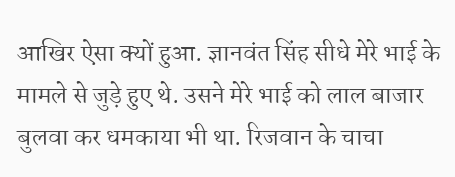आखिर ऐसा क्यों हुआ. ज्ञानवंत सिंह सीधे मेरे भाई के मामले से जुड़े हुए थे. उसने मेरे भाई को लाल बाजार बुलवा कर धमकाया भी था. रिजवान के चाचा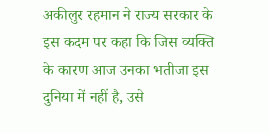अकीलुर रहमान ने राज्य सरकार के इस कदम पर कहा कि जिस व्यक्ति के कारण आज उनका भतीजा इस दुनिया में नहीं है, उसे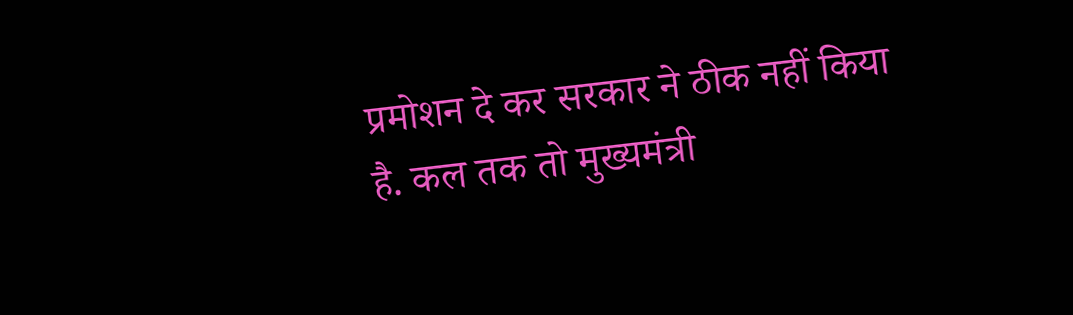प्रमोशन दे कर सरकार ने ठीक नहीं किया है. कल तक तो मुख्यमंत्री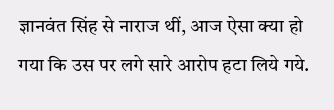ज्ञानवंत सिंह से नाराज थीं, आज ऐसा क्या हो गया कि उस पर लगे सारे आरोप हटा लिये गये.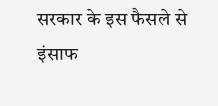सरकार के इस फैसले से इंसाफ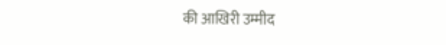की आखिरी उम्मीद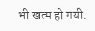भी खत्म हो गयी.